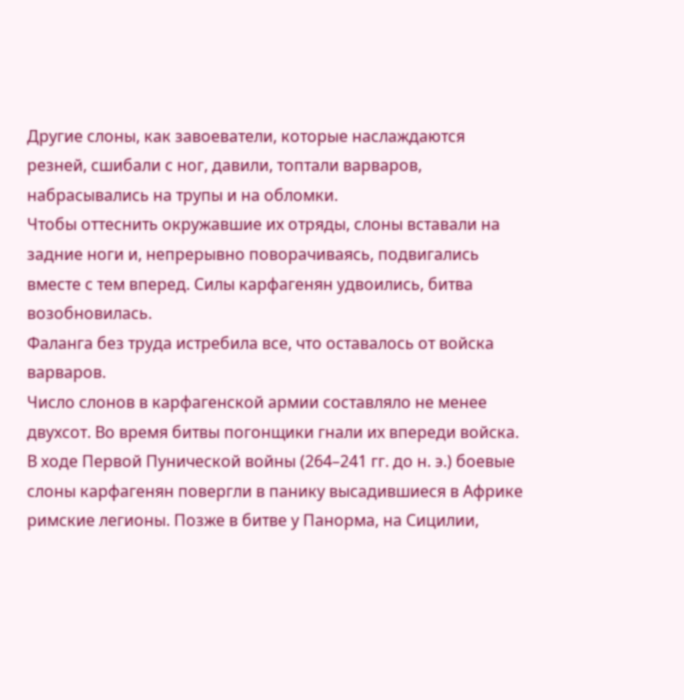Другие слоны, как завоеватели, которые наслаждаются резней, сшибали с ног, давили, топтали варваров, набрасывались на трупы и на обломки.
Чтобы оттеснить окружавшие их отряды, слоны вставали на задние ноги и, непрерывно поворачиваясь, подвигались вместе с тем вперед. Силы карфагенян удвоились, битва возобновилась.
Фаланга без труда истребила все, что оставалось от войска варваров.
Число слонов в карфагенской армии составляло не менее двухсот. Во время битвы погонщики гнали их впереди войска.
В ходе Первой Пунической войны (264–241 гг. до н. э.) боевые слоны карфагенян повергли в панику высадившиеся в Африке римские легионы. Позже в битве у Панорма, на Сицилии,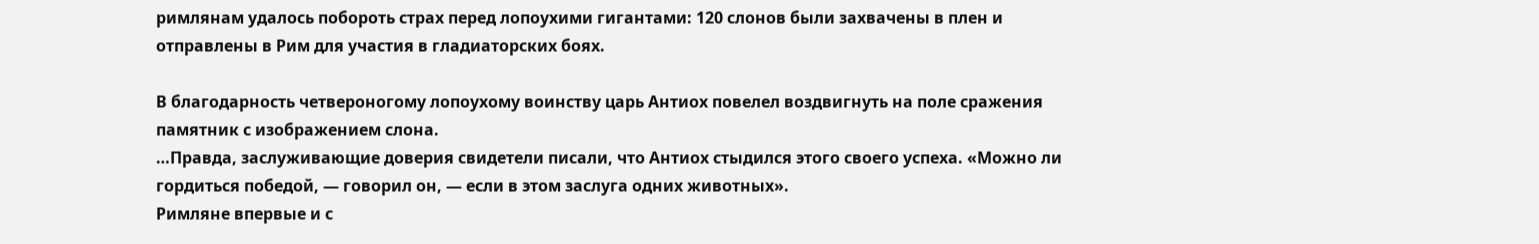римлянам удалось побороть страх перед лопоухими гигантами: 120 слонов были захвачены в плен и отправлены в Рим для участия в гладиаторских боях.

В благодарность четвероногому лопоухому воинству царь Антиох повелел воздвигнуть на поле сражения памятник с изображением слона.
…Правда, заслуживающие доверия свидетели писали, что Антиох стыдился этого своего успеха. «Можно ли гордиться победой, — говорил он, — если в этом заслуга одних животных».
Римляне впервые и с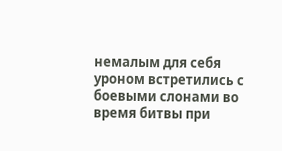немалым для себя уроном встретились с боевыми слонами во время битвы при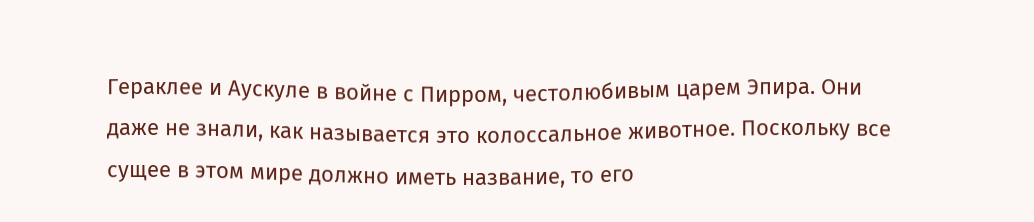Гераклее и Аускуле в войне с Пирром, честолюбивым царем Эпира. Они даже не знали, как называется это колоссальное животное. Поскольку все сущее в этом мире должно иметь название, то его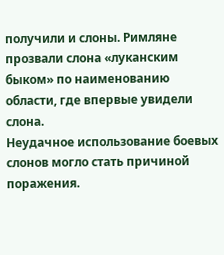получили и слоны. Римляне прозвали слона «луканским быком» по наименованию области, где впервые увидели слона.
Неудачное использование боевых слонов могло стать причиной поражения.